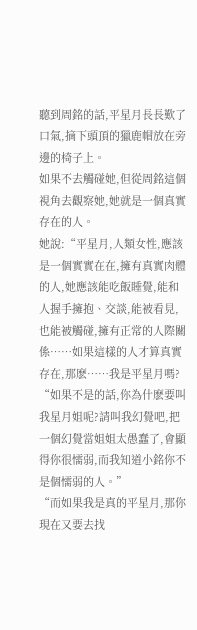聽到周銘的話,平星月長長歎了口氣,摘下頭頂的獵鹿帽放在旁邊的椅子上。
如果不去觸碰她,但從周銘這個視角去觀察她,她就是一個真實存在的人。
她說:“平星月,人類女性,應該是一個實實在在,擁有真實肉體的人,她應該能吃飯睡覺,能和人握手擁抱、交談,能被看見,也能被觸碰,擁有正常的人際關係……如果這樣的人才算真實存在,那麽……我是平星月嗎?
“如果不是的話,你為什麽要叫我星月姐呢?請叫我幻覺吧,把一個幻覺當姐姐太愚蠢了,會顯得你很懦弱,而我知道小銘你不是個懦弱的人。”
“而如果我是真的平星月,那你現在又要去找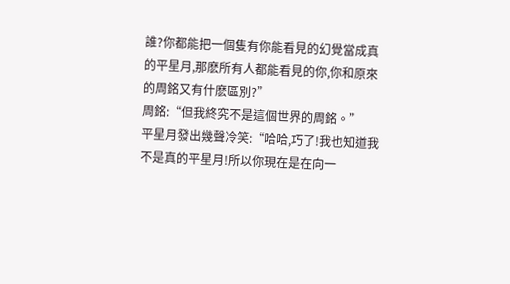誰?你都能把一個隻有你能看見的幻覺當成真的平星月,那麽所有人都能看見的你,你和原來的周銘又有什麽區別?”
周銘:“但我終究不是這個世界的周銘。”
平星月發出幾聲冷笑:“哈哈,巧了!我也知道我不是真的平星月!所以你現在是在向一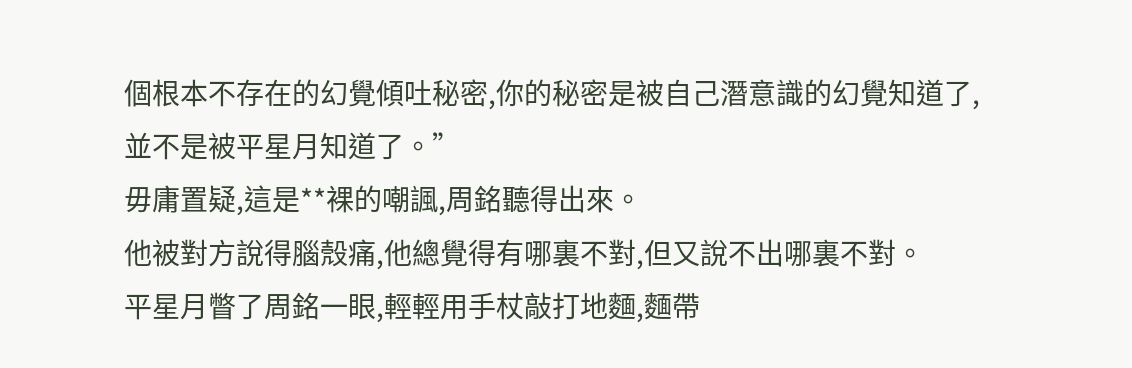個根本不存在的幻覺傾吐秘密,你的秘密是被自己潛意識的幻覺知道了,並不是被平星月知道了。”
毋庸置疑,這是**裸的嘲諷,周銘聽得出來。
他被對方說得腦殼痛,他總覺得有哪裏不對,但又說不出哪裏不對。
平星月瞥了周銘一眼,輕輕用手杖敲打地麵,麵帶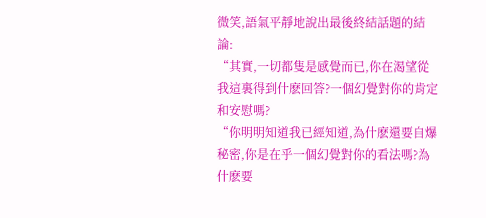微笑,語氣平靜地說出最後終結話題的結論:
“其實,一切都隻是感覺而已,你在渴望從我這裏得到什麽回答?一個幻覺對你的肯定和安慰嗎?
“你明明知道我已經知道,為什麽還要自爆秘密,你是在乎一個幻覺對你的看法嗎?為什麽要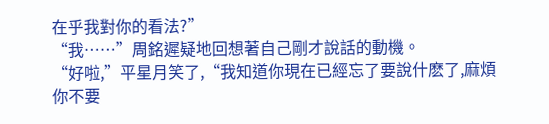在乎我對你的看法?”
“我……”周銘遲疑地回想著自己剛才說話的動機。
“好啦,”平星月笑了,“我知道你現在已經忘了要說什麽了,麻煩你不要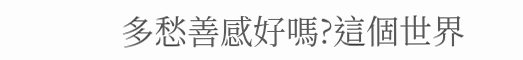多愁善感好嗎?這個世界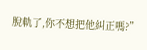脫軌了,你不想把他糾正嗎?”